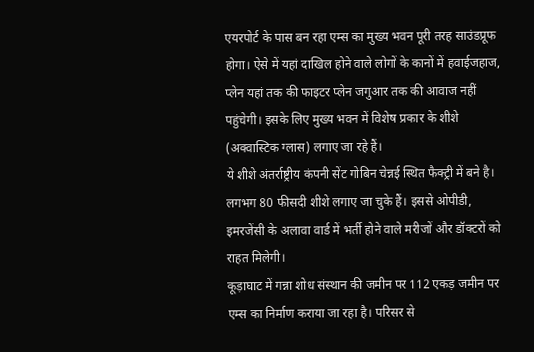एयरपोर्ट के पास बन रहा एम्स का मुख्य भवन पूरी तरह साउंडप्रूफ होगा। ऐसे में यहां दाखिल होने वाले लोगों के कानों में हवाईजहाज, प्लेन यहां तक की फाइटर प्लेन जगुआर तक की आवाज नहीं पहुंचेगी। इसके लिए मुख्य भवन में विशेष प्रकार के शीशे (अक्वास्टिक ग्लास) लगाए जा रहे हैं।
ये शीशे अंतर्राष्ट्रीय कंपनी सेंट गोबिन चेन्नई स्थित फैक्ट्री में बने है। लगभग 80 फीसदी शीशे लगाए जा चुके हैं। इससे ओपीडी, इमरजेंसी के अलावा वार्ड में भर्ती होने वाले मरीजों और डॉक्टरों को राहत मिलेगी।
कूड़ाघाट में गन्ना शोध संस्थान की जमीन पर 112 एकड़ जमीन पर एम्स का निर्माण कराया जा रहा है। परिसर से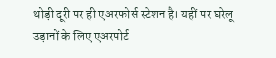थोड़ी दूरी पर ही एअरफोर्स स्टेशन है। यहीं पर घरेलू उड़ानों के लिए एअरपोर्ट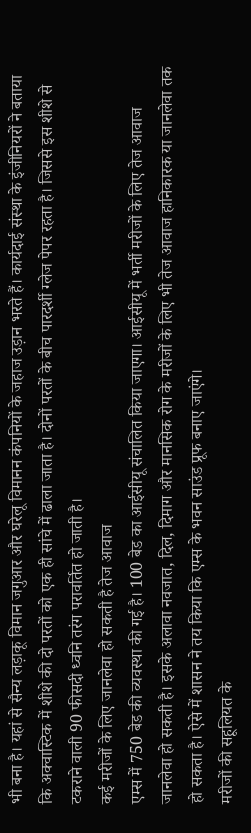भी बना है। यहां से सैन्य लड़ाकू विमान जगुआर और घरेलू विमानन कंपनियों के जहाज उड़ान भरते हैं। कार्यदाई संस्था के इंजीनियरों ने बताया कि अक्वास्टिक में शीशे की दो परतों को एक ही सांचे में ढाला जाता है। दोनों परतों के बीच पारदर्शी ग्लेज पेपर रहता है। जिससे इस शीशे से टकराने वाली 90 फीसदी ध्वनि तरंग परावर्तित हो जाती है।
कई मरीजों के लिए जानलेवा हो सकती है तेज आवाज
एम्स में 750 बेड की व्यवस्था की गई है। 100 बेड का आईसीयू संचालित किया जाएगा। आईसीयू में भर्ती मरीजों के लिए तेज आवाज जानलेवा हो सकती है। इसके अलावा नवजात, दिल, दिमाग और मानसिक रोग के मरीजों के लिए भी तेज आवाज हानिकारक या जानलेवा तक हो सकता है। ऐसे में शासन ने तय किया कि एम्स के भवन साउंड प्रूफ बनाए जाएंगे।
मरीजों की सहूलियत के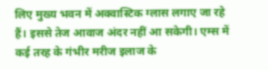लिए मुख्य भवन में अक्वास्टिक ग्लास लगाए जा रहे हैं। इससे तेज आवाज अंदर नहीं आ सकेगी। एम्स में कई तरह के गंभीर मरीज इलाज के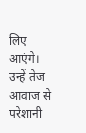लिए आएंगे। उन्हें तेज आवाज से परेशानी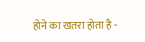होने का खतरा होता है -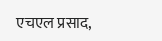एचएल प्रसाद,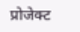प्रोजेक्ट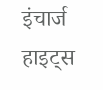इंचार्ज हाइट्स